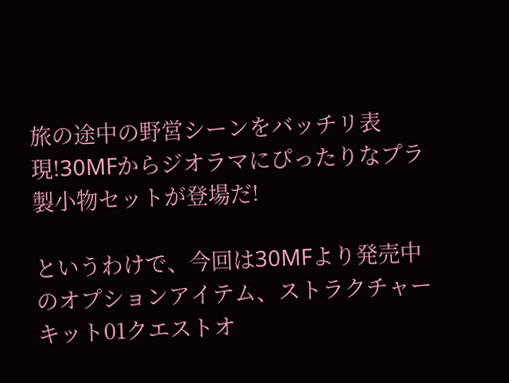旅の途中の野営シーンをバッチリ表現!30MFからジオラマにぴったりなプラ製小物セットが登場だ!

というわけで、今回は30MFより発売中のオプションアイテム、ストラクチャーキット01クエストオ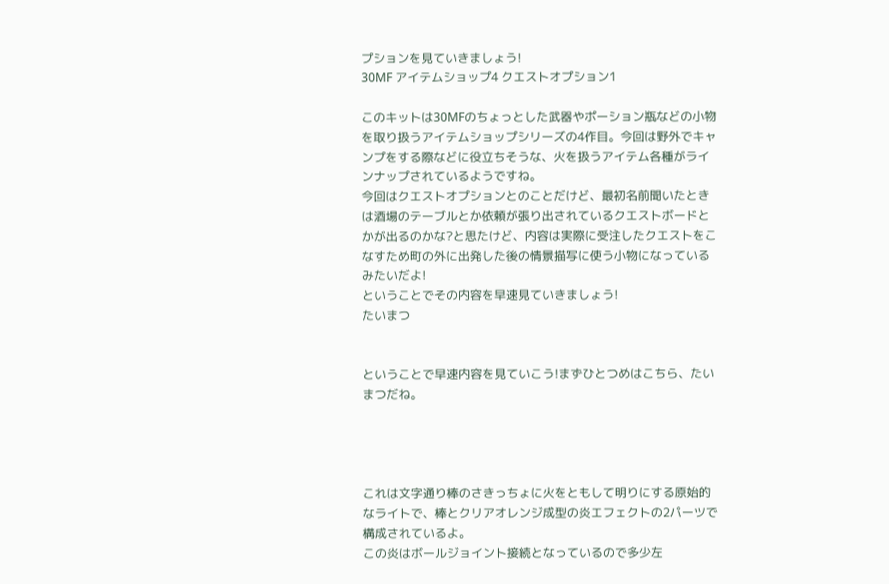プションを見ていきましょう!
30MF アイテムショップ4 クエストオプション1

このキットは30MFのちょっとした武器やポーション瓶などの小物を取り扱うアイテムショップシリーズの4作目。今回は野外でキャンプをする際などに役立ちそうな、火を扱うアイテム各種がラインナップされているようですね。
今回はクエストオプションとのことだけど、最初名前聞いたときは酒場のテーブルとか依頼が張り出されているクエストボードとかが出るのかな?と思たけど、内容は実際に受注したクエストをこなすため町の外に出発した後の情景描写に使う小物になっているみたいだよ!
ということでその内容を早速見ていきましょう!
たいまつ


ということで早速内容を見ていこう!まずひとつめはこちら、たいまつだね。




これは文字通り棒のさきっちょに火をともして明りにする原始的なライトで、棒とクリアオレンジ成型の炎エフェクトの2パーツで構成されているよ。
この炎はボールジョイント接続となっているので多少左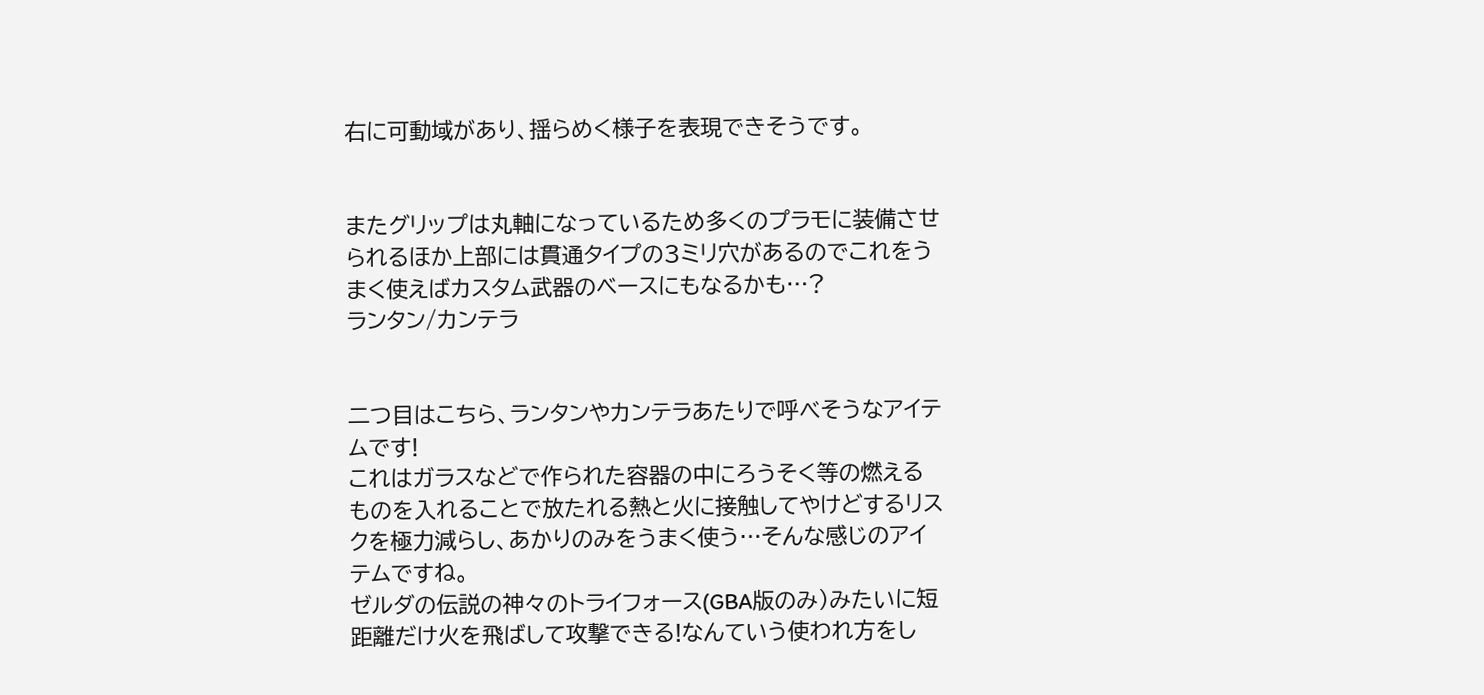右に可動域があり、揺らめく様子を表現できそうです。


またグリップは丸軸になっているため多くのプラモに装備させられるほか上部には貫通タイプの3ミリ穴があるのでこれをうまく使えばカスタム武器のベースにもなるかも…?
ランタン/カンテラ


二つ目はこちら、ランタンやカンテラあたりで呼べそうなアイテムです!
これはガラスなどで作られた容器の中にろうそく等の燃えるものを入れることで放たれる熱と火に接触してやけどするリスクを極力減らし、あかりのみをうまく使う…そんな感じのアイテムですね。
ゼルダの伝説の神々のトライフォース(GBA版のみ)みたいに短距離だけ火を飛ばして攻撃できる!なんていう使われ方をし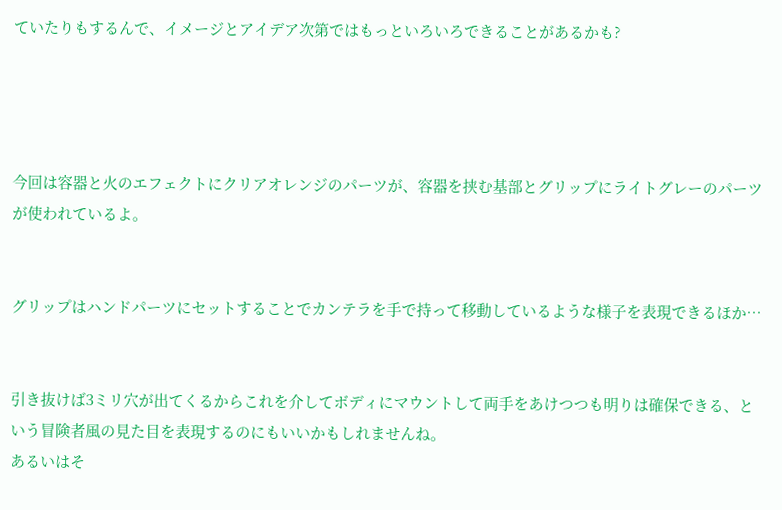ていたりもするんで、イメージとアイデア次第ではもっといろいろできることがあるかも?




今回は容器と火のエフェクトにクリアオレンジのパーツが、容器を挟む基部とグリップにライトグレーのパーツが使われているよ。


グリップはハンドパーツにセットすることでカンテラを手で持って移動しているような様子を表現できるほか…


引き抜けば3ミリ穴が出てくるからこれを介してボディにマウントして両手をあけつつも明りは確保できる、という冒険者風の見た目を表現するのにもいいかもしれませんね。
あるいはそ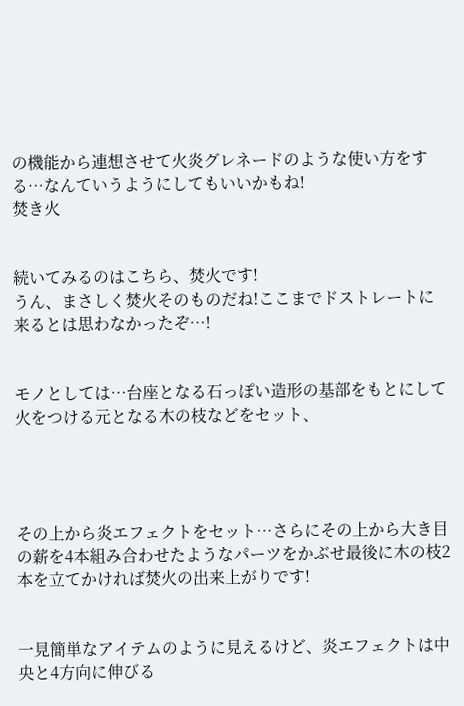の機能から連想させて火炎グレネードのような使い方をする…なんていうようにしてもいいかもね!
焚き火


続いてみるのはこちら、焚火です!
うん、まさしく焚火そのものだね!ここまでドストレートに来るとは思わなかったぞ…!


モノとしては…台座となる石っぽい造形の基部をもとにして火をつける元となる木の枝などをセット、




その上から炎エフェクトをセット…さらにその上から大き目の薪を4本組み合わせたようなパーツをかぶせ最後に木の枝2本を立てかければ焚火の出来上がりです!


一見簡単なアイテムのように見えるけど、炎エフェクトは中央と4方向に伸びる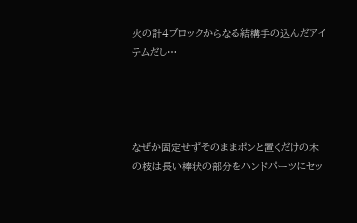火の計4ブロックからなる結構手の込んだアイテムだし…




なぜか固定せずそのままポンと置くだけの木の枝は長い棒状の部分をハンドパーツにセッ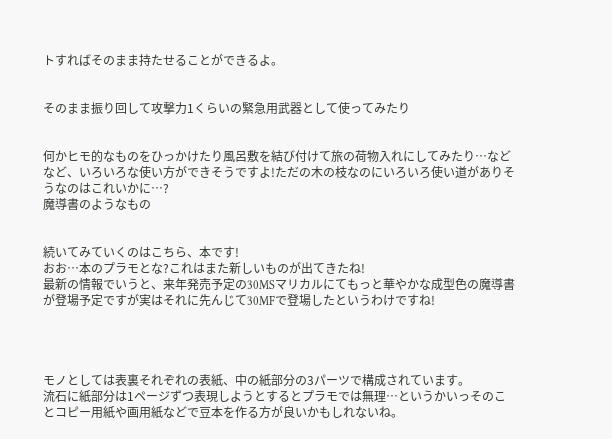トすればそのまま持たせることができるよ。


そのまま振り回して攻撃力1くらいの緊急用武器として使ってみたり


何かヒモ的なものをひっかけたり風呂敷を結び付けて旅の荷物入れにしてみたり…などなど、いろいろな使い方ができそうですよ!ただの木の枝なのにいろいろ使い道がありそうなのはこれいかに…?
魔導書のようなもの


続いてみていくのはこちら、本です!
おお…本のプラモとな?これはまた新しいものが出てきたね!
最新の情報でいうと、来年発売予定の30MSマリカルにてもっと華やかな成型色の魔導書が登場予定ですが実はそれに先んじて30MFで登場したというわけですね!




モノとしては表裏それぞれの表紙、中の紙部分の3パーツで構成されています。
流石に紙部分は1ページずつ表現しようとするとプラモでは無理…というかいっそのことコピー用紙や画用紙などで豆本を作る方が良いかもしれないね。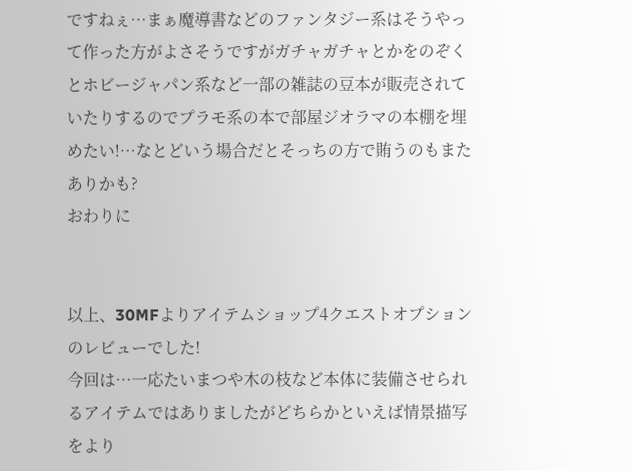ですねぇ…まぁ魔導書などのファンタジー系はそうやって作った方がよさそうですがガチャガチャとかをのぞくとホビージャパン系など一部の雑誌の豆本が販売されていたりするのでプラモ系の本で部屋ジオラマの本棚を埋めたい!…なとどいう場合だとそっちの方で賄うのもまたありかも?
おわりに


以上、30MFよりアイテムショップ4クエストオプションのレビューでした!
今回は…一応たいまつや木の枝など本体に装備させられるアイテムではありましたがどちらかといえば情景描写をより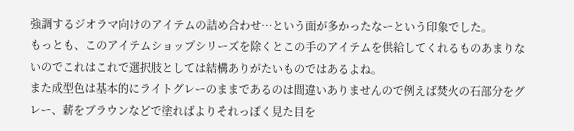強調するジオラマ向けのアイテムの詰め合わせ…という面が多かったなーという印象でした。
もっとも、このアイテムショップシリーズを除くとこの手のアイテムを供給してくれるものあまりないのでこれはこれで選択肢としては結構ありがたいものではあるよね。
また成型色は基本的にライトグレーのままであるのは間違いありませんので例えば焚火の石部分をグレー、薪をブラウンなどで塗ればよりそれっぽく見た目を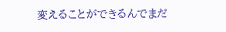変えることができるんでまだ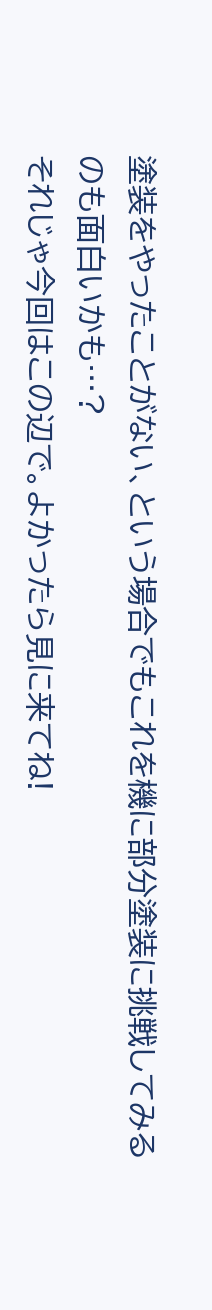塗装をやったことがない、という場合でもこれを機に部分塗装に挑戦してみるのも面白いかも…?
それじゃ今回はこの辺で。よかったら見に来てね!